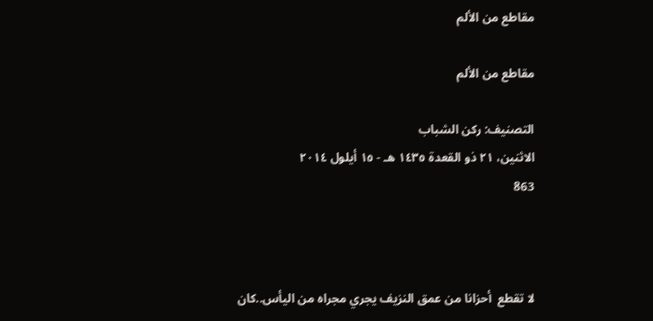مقاطع من الألم

مقاطع من الألم

التصنيف: ركن الشباب
الاثنين، ٢١ ذو القعدة ١٤٣٥ هـ - ١٥ أيلول ٢٠١٤
863



لا تقطع  أحزانا من عمق النزيف يجري مجراه من اليأس..كان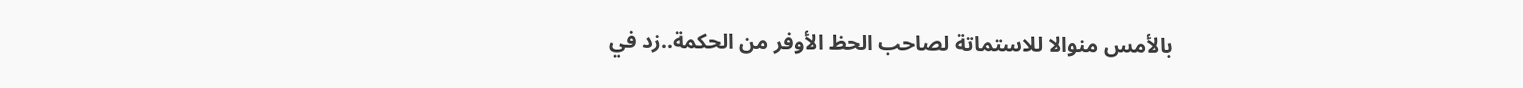بالأمس منوالا للاستماتة لصاحب الحظ الأوفر من الحكمة..زد في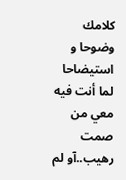كلامك وضوحا و استيضاحا لما أنت فيه معي من صمت رهيب..آو لم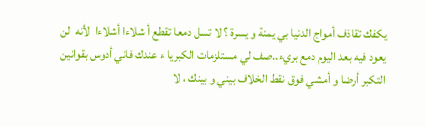يكفك تقاذف أمواج الدنيا بي يمنة و يسرة ؟ لا تسل دمعا تقطع أ شلاءا أشلاءا  لأنه  لن يعود فيه بعد اليوم دمع بريء..صف لي مستلزمات الكبريا ء عندك فاني أدوس بقوانين التكبر أرضا و أمشي فوق نقط الخلاف بيني و بينك ، لا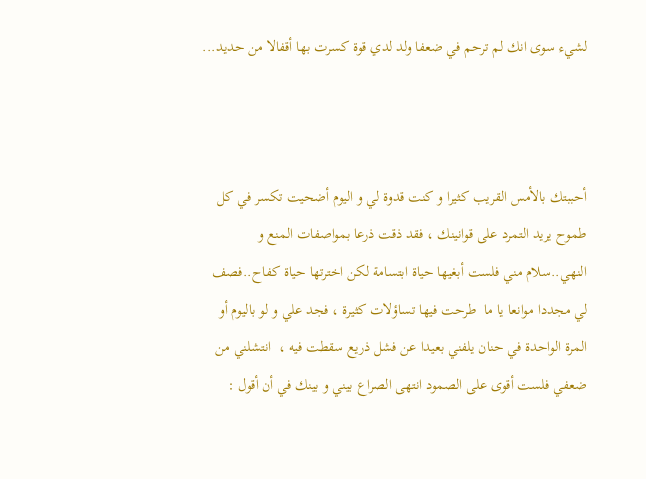لشيء سوى انك لم ترحم في ضعفا ولد لدي قوة كسرت بها أقفالا من حديد...



أحببتك بالأمس القريب كثيرا و كنت قدوة لي و اليوم أضحيت تكسر في كل طموح يريد التمرد على قوانينك ، فقد ذقت ذرعا بمواصفات المنع و النهي..سلام مني فلست أبغيها حياة ابتسامة لكن اخترتها حياة كفاح..فصف لي مجددا موانعا يا ما  طرحت فيها تساؤلات كثيرة ، فجد علي و لو باليوم أو المرة الواحدة في حنان يلفني بعيدا عن فشل ذريع سقطت فيه ،  انتشلني من ضعفي فلست أقوى على الصمود انتهى الصراع بيني و بينك في أن أقول :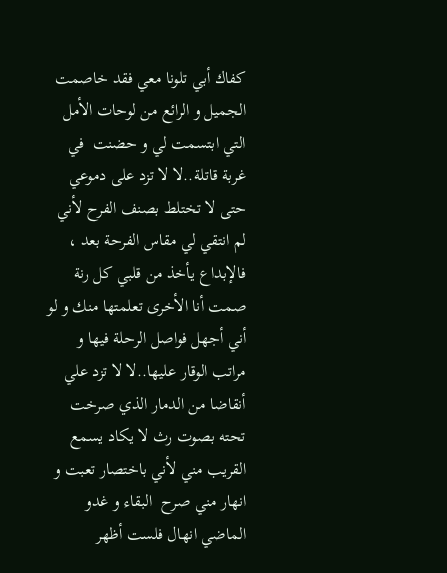كفاك أبي تلونا معي فقد خاصمت الجميل و الرائع من لوحات الأمل  التي ابتسمت لي و حضنت  في غربة قاتلة..لا لا تزد على دموعي حتى لا تختلط بصنف الفرح لأني لم انتقي لي مقاس الفرحة بعد ، فالإبداع يأخذ من قلبي كل رنة صمت أنا الأخرى تعلمتها منك و لو أني أجهل فواصل الرحلة فيها و مراتب الوقار عليها..لا لا تزد علي أنقاضا من الدمار الذي صرخت تحته بصوت رث لا يكاد يسمع القريب مني لأني باختصار تعبت و انهار مني صرح  البقاء و غدو الماضي انهال فلست أظهر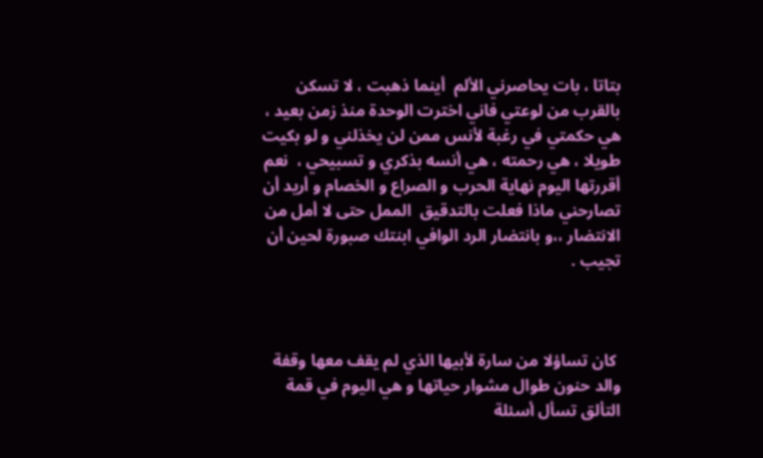بتاتا ، بات يحاصرني الألم  أينما ذهبت ، لا تسكن بالقرب من لوعتي فاني اخترت الوحدة منذ زمن بعيد ، هي حكمتي في رغبة لأنس ممن لن يخذلني و لو بكيت طويلا ، هي رحمته ، هي أنسه بذكري و تسبيحي ،  نعم أقررتها اليوم نهاية الحرب و الصراع و الخصام و أريد أن تصارحني ماذا فعلت بالتدقيق  الممل حتى لا أمل من الانتضار ،،و بانتضار الرد الوافي ابنتك صبورة لحين أن تجيب .



 كان تساؤلا من سارة لأبيها الذي لم يقف معها وقفة والد حنون طوال مشوار حياتها و هي اليوم في قمة التألق تسأل أسئلة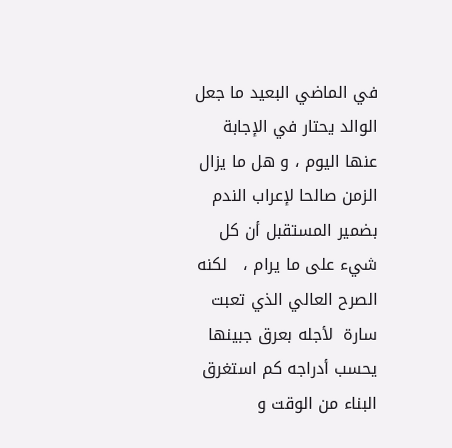في الماضي البعيد ما جعل الوالد يحتار في الإجابة عنها اليوم ، و هل ما يزال الزمن صالحا لإعراب الندم بضمير المستقبل أن كل شيء على ما يرام ،   لكنه الصرح العالي الذي تعبت سارة  لأجله بعرق جبينها يحسب أدراجه كم استغرق البناء من الوقت و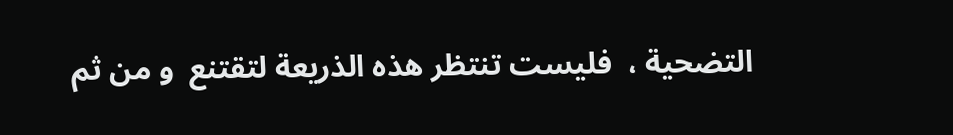التضحية ،  فليست تنتظر هذه الذريعة لتقتنع  و من ثم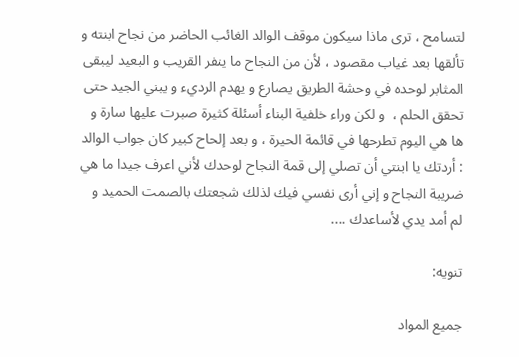لتسامح ، ترى ماذا سيكون موقف الوالد الغائب الحاضر من نجاح ابنته و تألقها بعد غياب مقصود ، لأن من النجاح ما ينفر القريب و البعيد ليبقى المثابر لوحده في وحشة الطريق يصارع و يهدم الرديء و يبني الجيد حتى تحقق الحلم ،  و لكن وراء خلفية البناء أسئلة كثيرة صبرت عليها سارة و ها هي اليوم تطرحها في قائمة الحيرة ، و بعد إلحاح كبير كان جواب الوالد : أردتك يا ابنتي أن تصلي إلى قمة النجاح لوحدك لأني اعرف جيدا ما هي ضريبة النجاح و إني أرى نفسي فيك لذلك شجعتك بالصمت الحميد و لم أمد يدي لأساعدك ....

تنويه:

جميع المواد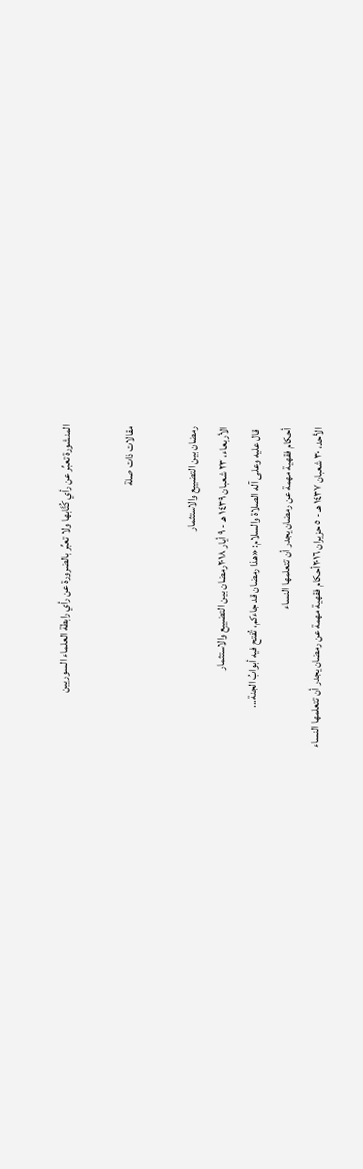المنشورة تعبِّر عن رأي كُتَّابها ولا تعبِّر بالضرورة عن رأي رابطة العلماء السوريين

مقالات ذات صلة

رمضان بين التضييع والاستثمار
الأربعاء، ٢٣ شعبان ١٤٣٩ هـ - ٩ أيار ٢٠١٨رمضان بين التضييع والاستثمار
 قال عليه وعلى آله الصلاة والسلام: «هذا رمضان قد جاءكم، تُفتح فيه أبوابُ الجنة...
أحكام فقهية مهمة عن رمضان يجدر أن تتعلمها النساء
الأحد، ٣٠ شعبان ١٤٣٧ هـ - ٥ حزيران ٢٠١٦أحكام فقهية مهمة عن رمضان يجدر أن تتعلمها النساء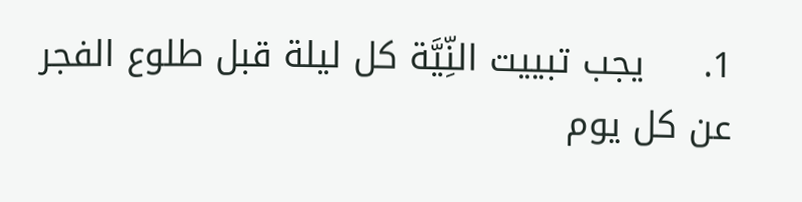1.     يجب تبييت النِّيَّة كل ليلة قبل طلوع الفجر عن كل يوم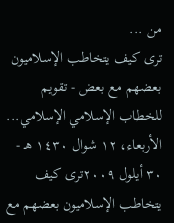من ...
ترى كيف يتخاطب الإسلاميون بعضهم مع بعض - تقويم للخطاب الإسلامي الإسلامي...
الأربعاء، ١٢ شوال ١٤٣٠ هـ - ٣٠ أيلول ٢٠٠٩ترى كيف يتخاطب الإسلاميون بعضهم مع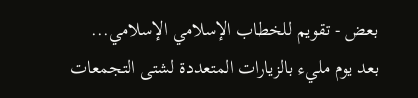بعض - تقويم للخطاب الإسلامي الإسلامي...
بعد يوم مليء بالزيارات المتعددة لشتى التجمعات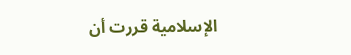الإسلامية قررت أن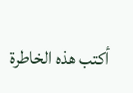أكتب هذه الخاطرة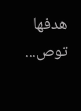هدفها توص...